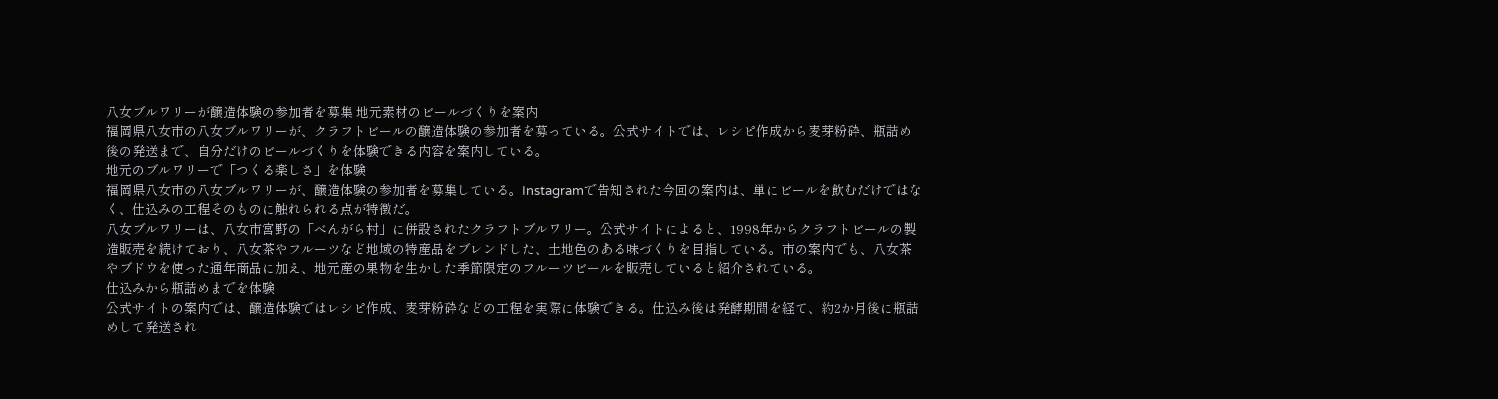八女ブルワリーが醸造体験の参加者を募集 地元素材のビールづくりを案内
福岡県八女市の八女ブルワリーが、クラフトビールの醸造体験の参加者を募っている。公式サイトでは、レシピ作成から麦芽粉砕、瓶詰め後の発送まで、自分だけのビールづくりを体験できる内容を案内している。
地元のブルワリーで「つくる楽しさ」を体験
福岡県八女市の八女ブルワリーが、醸造体験の参加者を募集している。Instagramで告知された今回の案内は、単にビールを飲むだけではなく、仕込みの工程そのものに触れられる点が特徴だ。
八女ブルワリーは、八女市宮野の「べんがら村」に併設されたクラフトブルワリー。公式サイトによると、1998年からクラフトビールの製造販売を続けており、八女茶やフルーツなど地域の特産品をブレンドした、土地色のある味づくりを目指している。市の案内でも、八女茶やブドウを使った通年商品に加え、地元産の果物を生かした季節限定のフルーツビールを販売していると紹介されている。
仕込みから瓶詰めまでを体験
公式サイトの案内では、醸造体験ではレシピ作成、麦芽粉砕などの工程を実際に体験できる。仕込み後は発酵期間を経て、約2か月後に瓶詰めして発送され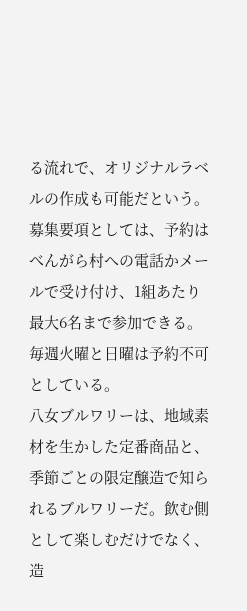る流れで、オリジナルラベルの作成も可能だという。
募集要項としては、予約はべんがら村への電話かメールで受け付け、1組あたり最大6名まで参加できる。毎週火曜と日曜は予約不可としている。
八女ブルワリーは、地域素材を生かした定番商品と、季節ごとの限定醸造で知られるブルワリーだ。飲む側として楽しむだけでなく、造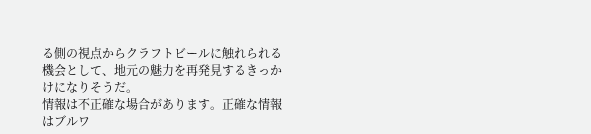る側の視点からクラフトビールに触れられる機会として、地元の魅力を再発見するきっかけになりそうだ。
情報は不正確な場合があります。正確な情報はブルワ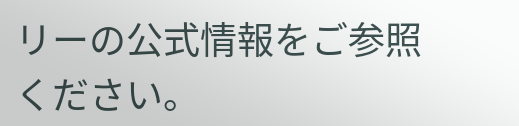リーの公式情報をご参照ください。